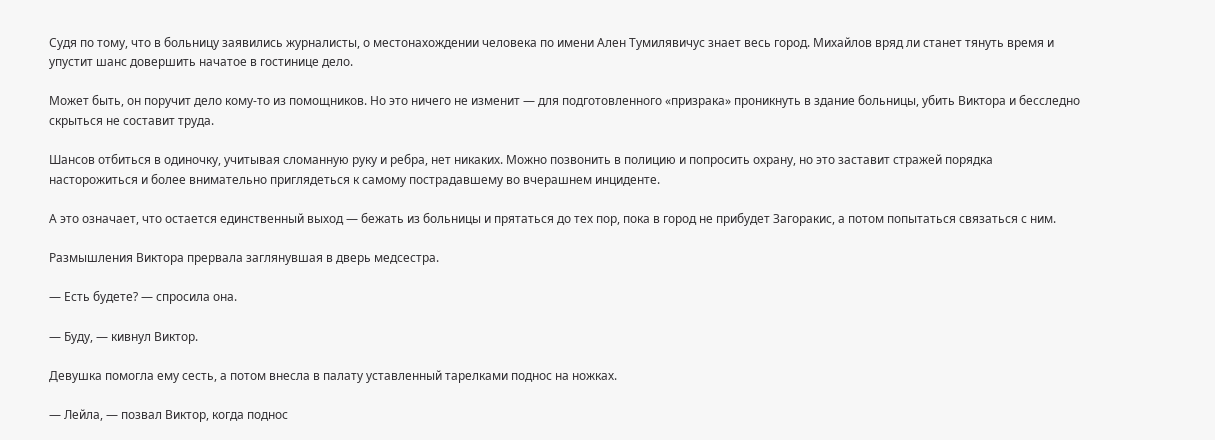Судя по тому, что в больницу заявились журналисты, о местонахождении человека по имени Ален Тумилявичус знает весь город. Михайлов вряд ли станет тянуть время и упустит шанс довершить начатое в гостинице дело.

Может быть, он поручит дело кому-то из помощников. Но это ничего не изменит — для подготовленного «призрака» проникнуть в здание больницы, убить Виктора и бесследно скрыться не составит труда.

Шансов отбиться в одиночку, учитывая сломанную руку и ребра, нет никаких. Можно позвонить в полицию и попросить охрану, но это заставит стражей порядка насторожиться и более внимательно приглядеться к самому пострадавшему во вчерашнем инциденте.

А это означает, что остается единственный выход — бежать из больницы и прятаться до тех пор, пока в город не прибудет Загоракис, а потом попытаться связаться с ним.

Размышления Виктора прервала заглянувшая в дверь медсестра.

— Есть будете? — спросила она.

— Буду, — кивнул Виктор.

Девушка помогла ему сесть, а потом внесла в палату уставленный тарелками поднос на ножках.

— Лейла, — позвал Виктор, когда поднос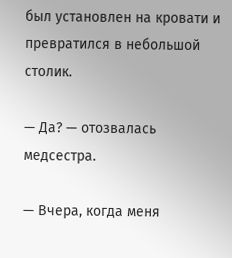был установлен на кровати и превратился в небольшой столик.

— Да? — отозвалась медсестра.

— Вчера, когда меня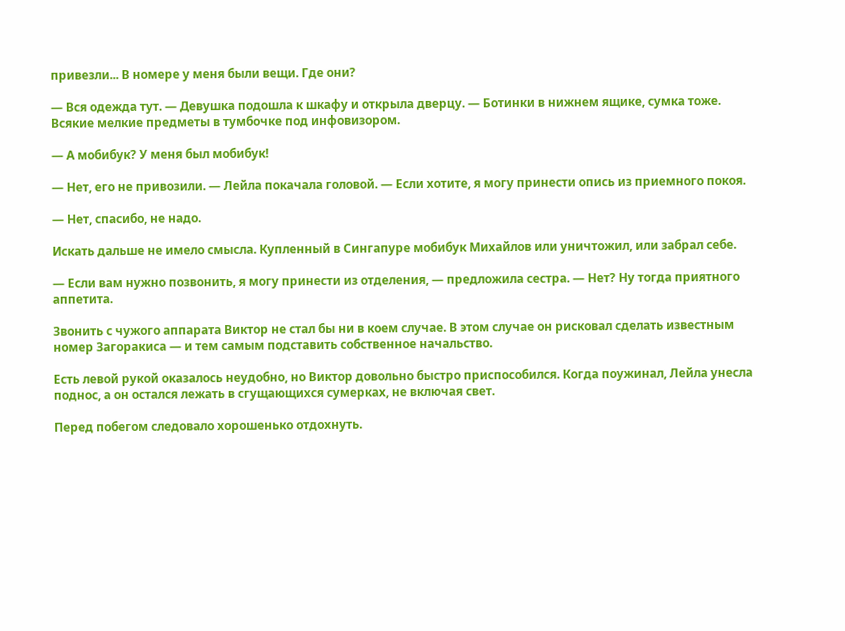привезли... В номере у меня были вещи. Где они?

— Вся одежда тут. — Девушка подошла к шкафу и открыла дверцу. — Ботинки в нижнем ящике, сумка тоже. Всякие мелкие предметы в тумбочке под инфовизором.

— А мобибук? У меня был мобибук!

— Нет, его не привозили. — Лейла покачала головой. — Если хотите, я могу принести опись из приемного покоя.

— Нет, спасибо, не надо.

Искать дальше не имело смысла. Купленный в Сингапуре мобибук Михайлов или уничтожил, или забрал себе.

— Если вам нужно позвонить, я могу принести из отделения, — предложила сестра. — Нет? Ну тогда приятного аппетита.

Звонить с чужого аппарата Виктор не стал бы ни в коем случае. В этом случае он рисковал сделать известным номер Загоракиса — и тем самым подставить собственное начальство.

Есть левой рукой оказалось неудобно, но Виктор довольно быстро приспособился. Когда поужинал, Лейла унесла поднос, а он остался лежать в сгущающихся сумерках, не включая свет.

Перед побегом следовало хорошенько отдохнуть.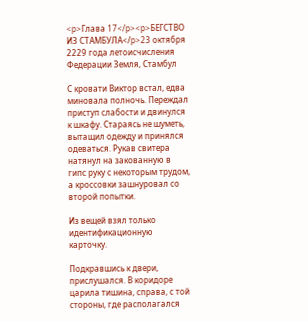<p>Глава 17</p><p>БЕГСТВО ИЗ СТАМБУЛА</p>23 октября 2229 года летоисчисления Федерации Земля, Стамбул

С кровати Виктор встал, едва миновала полночь. Переждал приступ слабости и двинулся к шкафу. Стараясь не шуметь, вытащил одежду и принялся одеваться. Рукав свитера натянул на закованную в гипс руку с некоторым трудом, а кроссовки зашнуровал со второй попытки.

Из вещей взял только идентификационную карточку.

Подкравшись к двери, прислушался. В коридоре царила тишина, справа, с той стороны, где располагался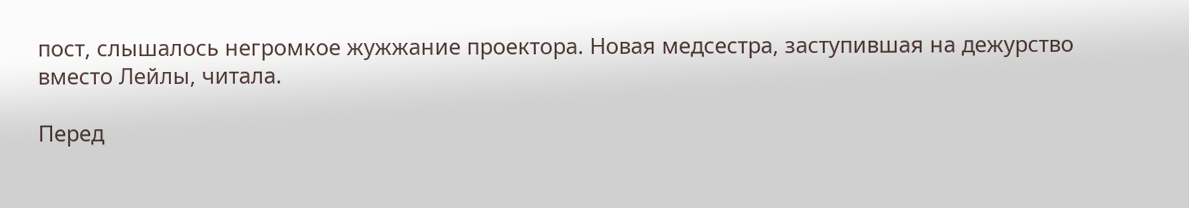пост, слышалось негромкое жужжание проектора. Новая медсестра, заступившая на дежурство вместо Лейлы, читала.

Перед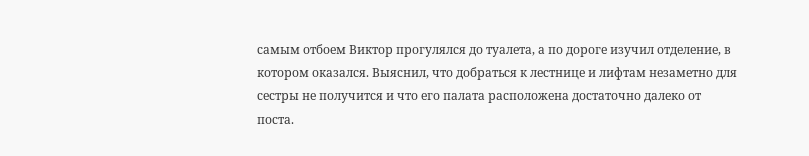самым отбоем Виктор прогулялся до туалета, а по дороге изучил отделение, в котором оказался. Выяснил, что добраться к лестнице и лифтам незаметно для сестры не получится и что его палата расположена достаточно далеко от поста.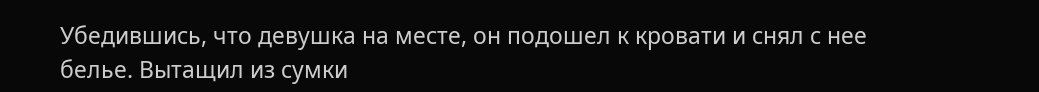Убедившись, что девушка на месте, он подошел к кровати и снял с нее белье. Вытащил из сумки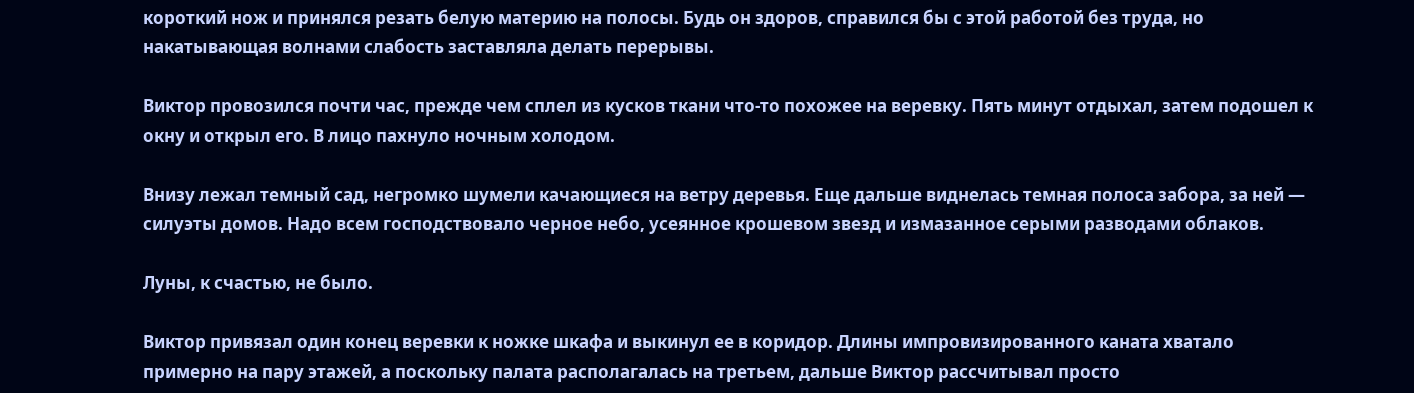короткий нож и принялся резать белую материю на полосы. Будь он здоров, справился бы с этой работой без труда, но накатывающая волнами слабость заставляла делать перерывы.

Виктор провозился почти час, прежде чем сплел из кусков ткани что-то похожее на веревку. Пять минут отдыхал, затем подошел к окну и открыл его. В лицо пахнуло ночным холодом.

Внизу лежал темный сад, негромко шумели качающиеся на ветру деревья. Еще дальше виднелась темная полоса забора, за ней — силуэты домов. Надо всем господствовало черное небо, усеянное крошевом звезд и измазанное серыми разводами облаков.

Луны, к счастью, не было.

Виктор привязал один конец веревки к ножке шкафа и выкинул ее в коридор. Длины импровизированного каната хватало примерно на пару этажей, а поскольку палата располагалась на третьем, дальше Виктор рассчитывал просто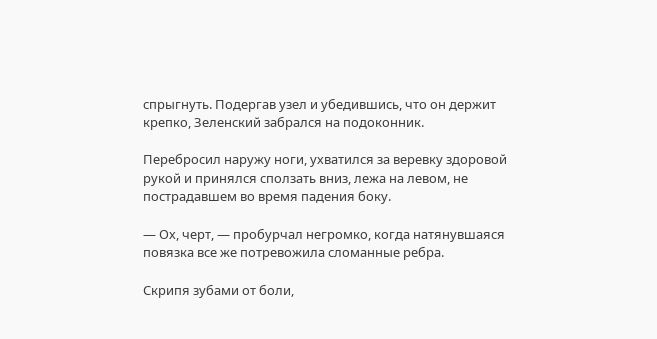спрыгнуть. Подергав узел и убедившись, что он держит крепко, Зеленский забрался на подоконник.

Перебросил наружу ноги, ухватился за веревку здоровой рукой и принялся сползать вниз, лежа на левом, не пострадавшем во время падения боку.

— Ох, черт, — пробурчал негромко, когда натянувшаяся повязка все же потревожила сломанные ребра.

Скрипя зубами от боли,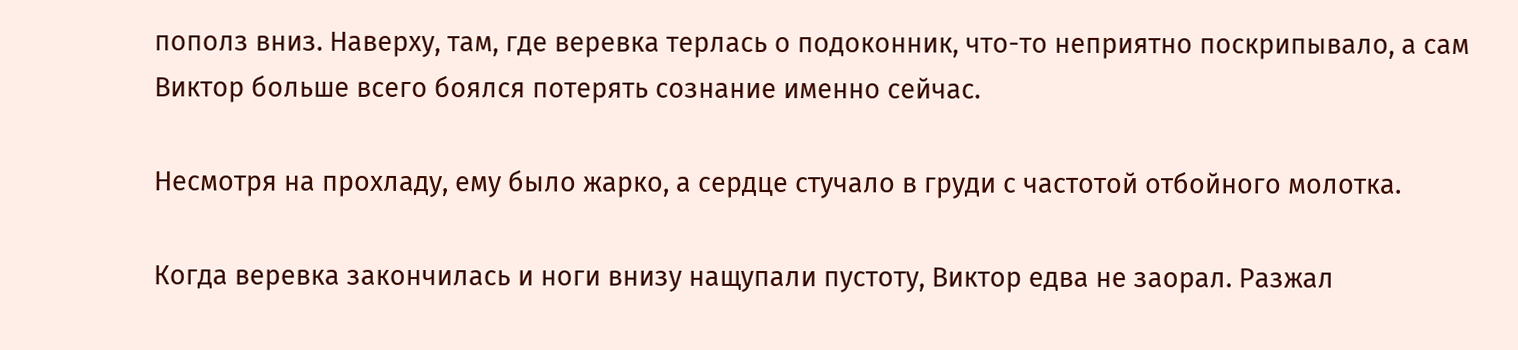пополз вниз. Наверху, там, где веревка терлась о подоконник, что-то неприятно поскрипывало, а сам Виктор больше всего боялся потерять сознание именно сейчас.

Несмотря на прохладу, ему было жарко, а сердце стучало в груди с частотой отбойного молотка.

Когда веревка закончилась и ноги внизу нащупали пустоту, Виктор едва не заорал. Разжал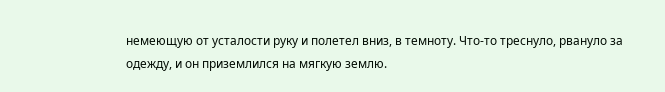немеющую от усталости руку и полетел вниз, в темноту. Что-то треснуло, рвануло за одежду, и он приземлился на мягкую землю.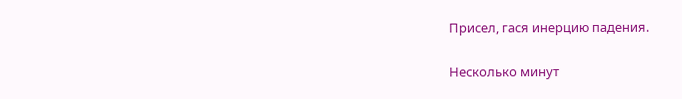Присел, гася инерцию падения.

Несколько минут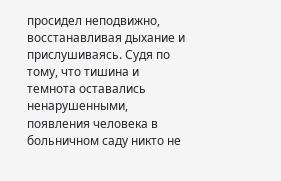просидел неподвижно, восстанавливая дыхание и прислушиваясь. Судя по тому, что тишина и темнота оставались ненарушенными, появления человека в больничном саду никто не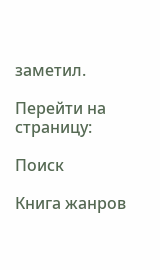заметил.

Перейти на страницу:

Поиск

Книга жанров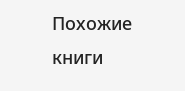Похожие книги